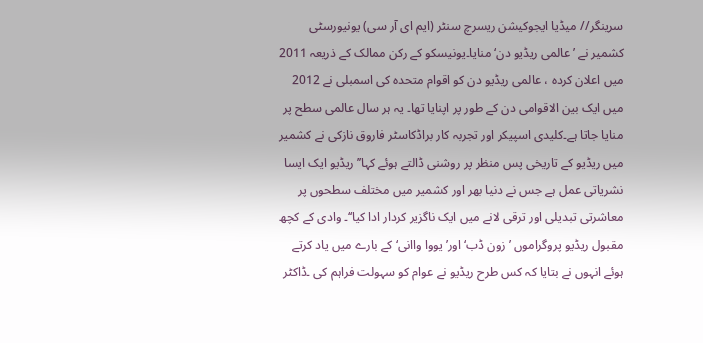سرینگر// میڈیا ایجوکیشن ریسرچ سنٹر (ایم ای آر سی) یونیورسٹی کشمیر نے ’عالمی ریڈیو دن‘ منایا۔یونیسکو کے رکن ممالک کے ذریعہ 2011 میں اعلان کردہ ، عالمی ریڈیو دن کو اقوام متحدہ کی اسمبلی نے 2012 میں ایک بین الاقوامی دن کے طور پر اپنایا تھا۔ یہ ہر سال عالمی سطح پر منایا جاتا ہے۔کلیدی اسپیکر اور تجربہ کار براڈکاسٹر فاروق نازکی نے کشمیر میں ریڈیو کے تاریخی پس منظر پر روشنی ڈالتے ہوئے کہا’’ریڈیو ایک ایسا نشریاتی عمل ہے جس نے دنیا بھر اور کشمیر میں مختلف سطحوں پر معاشرتی تبدیلی اور ترقی لانے میں ایک ناگزیر کردار ادا کیا‘‘۔ وادی کے کچھ مقبول ریڈیو پروگراموں ’زون ڈب‘ اور’یووا واانی‘ کے بارے میں یاد کرتے ہوئے انہوں نے بتایا کہ کس طرح ریڈیو نے عوام کو سہولت فراہم کی ۔ڈاکٹر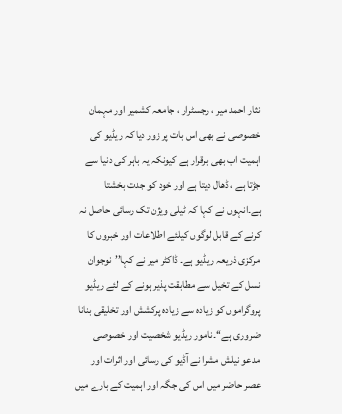نثار احمد میر ، رجسٹرار ، جامعہ کشمیر اور مہمان خصوصی نے بھی اس بات پر زور دیا کہ ریڈیو کی اہمیت اب بھی برقرار ہے کیونکہ یہ باہر کی دنیا سے جڑتا ہے ، ڈھال دیتا ہے اور خود کو جدت بخشتا ہے۔انہوں نے کہا کہ ٹیلی ویژن تک رسائی حاصل نہ کرنے کے قابل لوگوں کیلئے اطلاعات اور خبروں کا مرکزی ذریعہ ریڈیو ہے۔ ڈاکٹر میر نے کہا’’نوجوان نسل کے تخیل سے مطابقت پذیر ہونے کے لئے ریڈیو پروگراموں کو زیادہ سے زیادہ پرکشش اور تخلیقی بنانا ضروری ہے‘‘۔نامور ریڈیو شخصیت اور خصوصی مدعو نیلش مشرا نے آڈیو کی رسائی اور اثرات اور عصر حاضر میں اس کی جگہ اور اہمیت کے بارے میں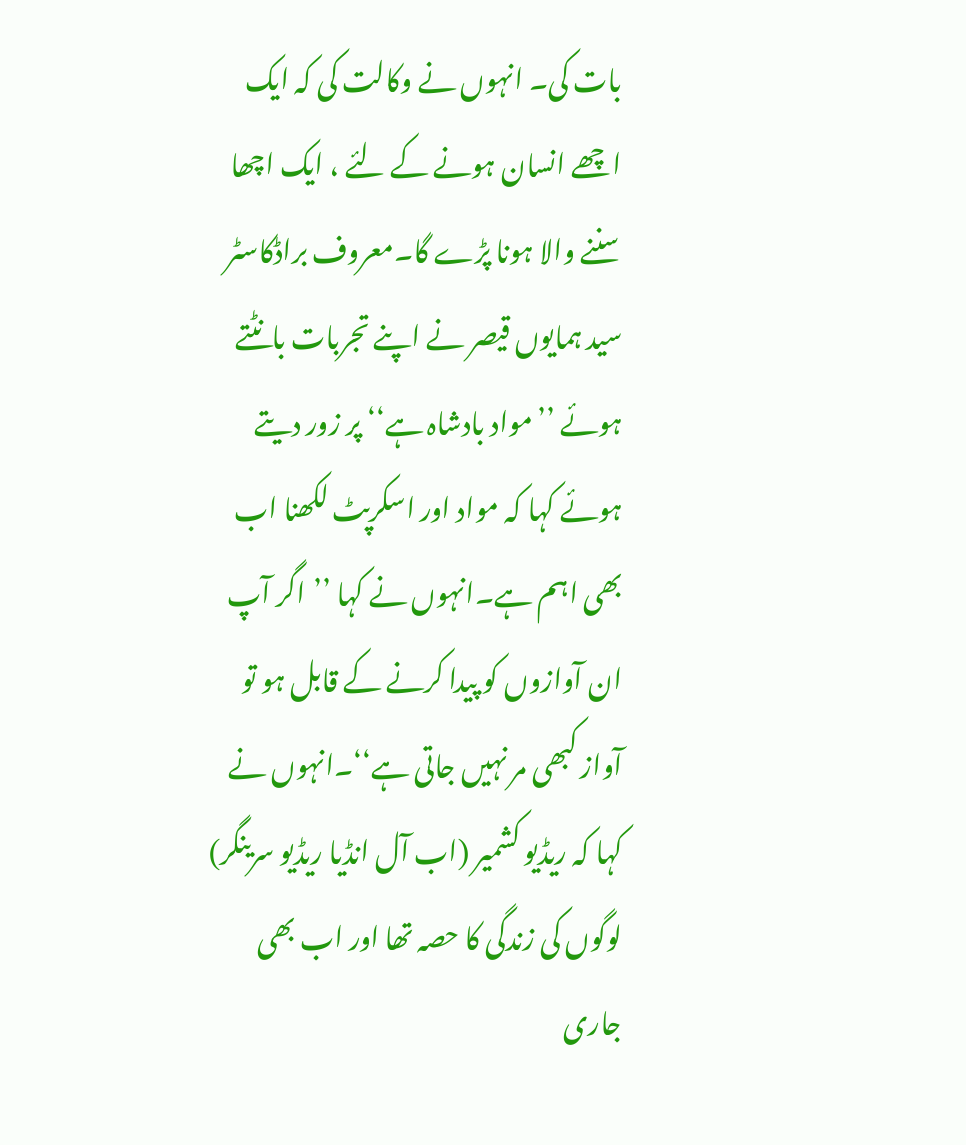بات کی۔ انہوں نے وکالت کی کہ ایک اچھے انسان ہونے کے لئے ، ایک اچھا سننے والا ہونا پڑے گا۔معروف براڈکاسٹر سید ہمایوں قیصر نے اپنے تجربات بانٹتے ہوئے ’’مواد بادشاہ ہے‘‘ پر زور دیتے ہوئے کہا کہ مواد اور اسکرپٹ لکھنا اب بھی اہم ہے۔انہوں نے کہا ’’اگر آپ ان آوازوں کو پیدا کرنے کے قابل ہو تو آواز کبھی مر نہیں جاتی ہے‘‘۔انہوں نے کہا کہ ریڈیو کشمیر (اب آل انڈیا ریڈیو سرینگر) لوگوں کی زندگی کا حصہ تھا اور اب بھی جاری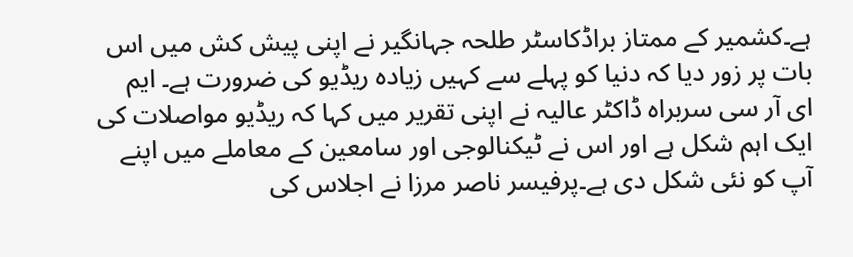ہے۔کشمیر کے ممتاز براڈکاسٹر طلحہ جہانگیر نے اپنی پیش کش میں اس بات پر زور دیا کہ دنیا کو پہلے سے کہیں زیادہ ریڈیو کی ضرورت ہے۔ ایم ای آر سی سربراہ ڈاکٹر عالیہ نے اپنی تقریر میں کہا کہ ریڈیو مواصلات کی ایک اہم شکل ہے اور اس نے ٹیکنالوجی اور سامعین کے معاملے میں اپنے آپ کو نئی شکل دی ہے۔پرفیسر ناصر مرزا نے اجلاس کی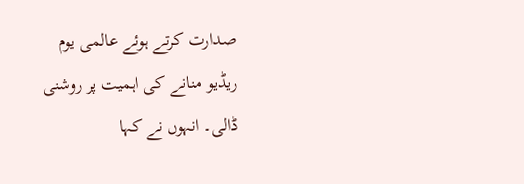صدارت کرتے ہوئے عالمی یوم ریڈیو منانے کی اہمیت پر روشنی ڈالی۔ انہوں نے کہا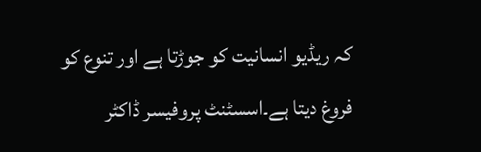کہ ریڈیو انسانیت کو جوڑتا ہے اور تنوع کو فروغ دیتا ہے۔اسسٹنٹ پروفیسر ڈاکٹر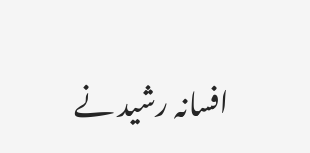افسانہ رشید نے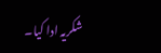شکریہ ادا کیا۔